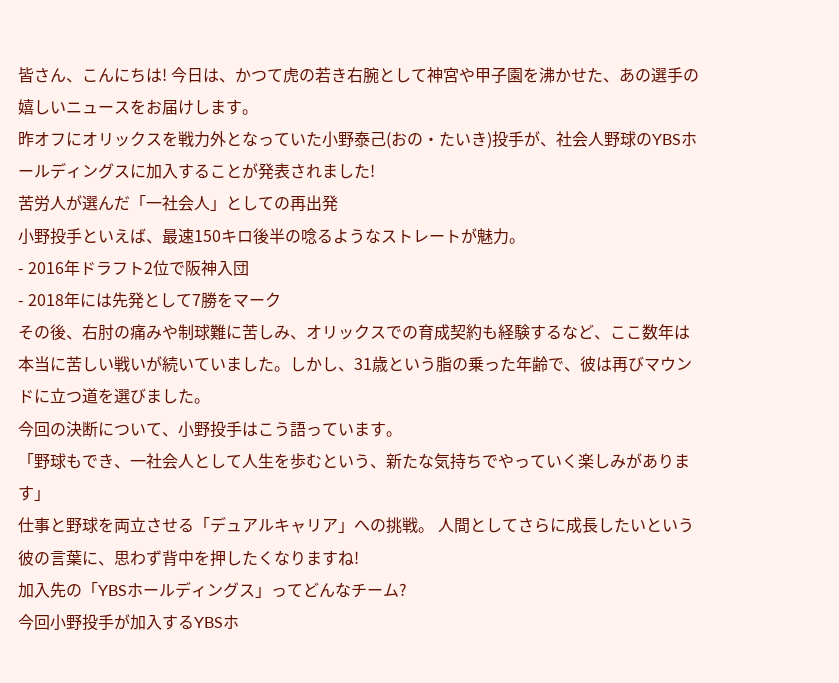皆さん、こんにちは! 今日は、かつて虎の若き右腕として神宮や甲子園を沸かせた、あの選手の嬉しいニュースをお届けします。
昨オフにオリックスを戦力外となっていた小野泰己(おの・たいき)投手が、社会人野球のYBSホールディングスに加入することが発表されました!
苦労人が選んだ「一社会人」としての再出発
小野投手といえば、最速150キロ後半の唸るようなストレートが魅力。
- 2016年ドラフト2位で阪神入団
- 2018年には先発として7勝をマーク
その後、右肘の痛みや制球難に苦しみ、オリックスでの育成契約も経験するなど、ここ数年は本当に苦しい戦いが続いていました。しかし、31歳という脂の乗った年齢で、彼は再びマウンドに立つ道を選びました。
今回の決断について、小野投手はこう語っています。
「野球もでき、一社会人として人生を歩むという、新たな気持ちでやっていく楽しみがあります」
仕事と野球を両立させる「デュアルキャリア」への挑戦。 人間としてさらに成長したいという彼の言葉に、思わず背中を押したくなりますね!
加入先の「YBSホールディングス」ってどんなチーム?
今回小野投手が加入するYBSホ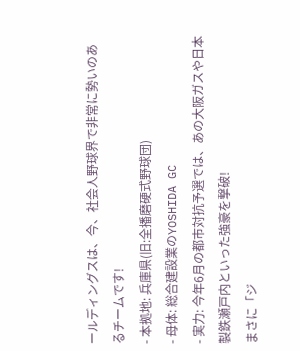ールディングスは、今、社会人野球界で非常に勢いのあるチームです!
- 本拠地: 兵庫県(旧:全播磨硬式野球団)
- 母体: 総合建設業のYOSHIDA GC
- 実力: 今年6月の都市対抗予選では、あの大阪ガスや日本製鉄瀬戸内といった強豪を撃破!
まさに「ジ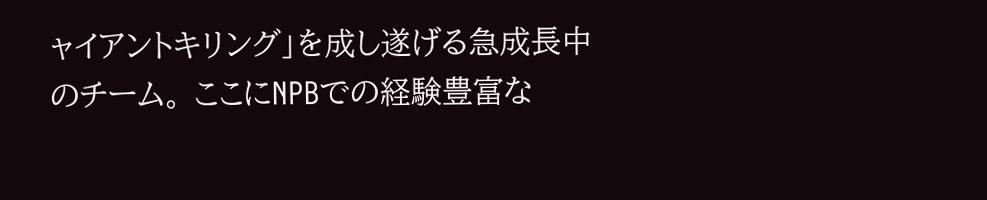ャイアントキリング」を成し遂げる急成長中のチーム。 ここにNPBでの経験豊富な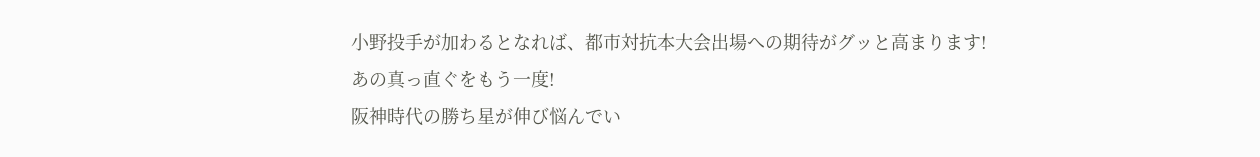小野投手が加わるとなれば、都市対抗本大会出場への期待がグッと高まります!
あの真っ直ぐをもう一度!
阪神時代の勝ち星が伸び悩んでい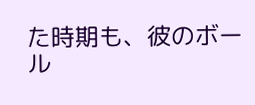た時期も、彼のボール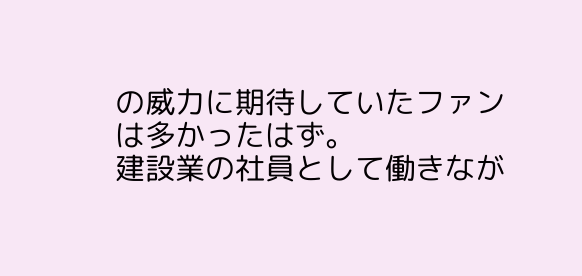の威力に期待していたファンは多かったはず。
建設業の社員として働きなが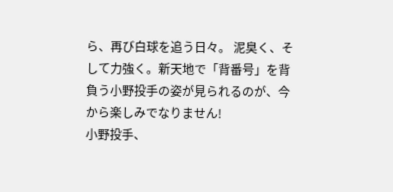ら、再び白球を追う日々。 泥臭く、そして力強く。新天地で「背番号」を背負う小野投手の姿が見られるのが、今から楽しみでなりません!
小野投手、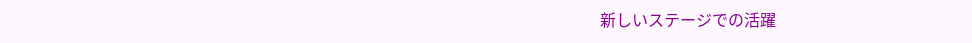新しいステージでの活躍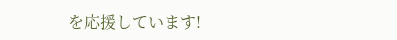を応援しています!